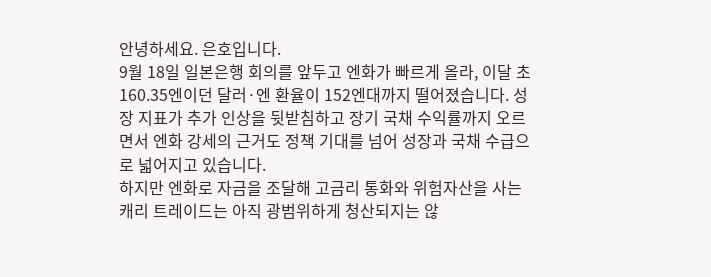안녕하세요. 은호입니다.
9월 18일 일본은행 회의를 앞두고 엔화가 빠르게 올라, 이달 초 160.35엔이던 달러·엔 환율이 152엔대까지 떨어졌습니다. 성장 지표가 추가 인상을 뒷받침하고 장기 국채 수익률까지 오르면서 엔화 강세의 근거도 정책 기대를 넘어 성장과 국채 수급으로 넓어지고 있습니다.
하지만 엔화로 자금을 조달해 고금리 통화와 위험자산을 사는 캐리 트레이드는 아직 광범위하게 청산되지는 않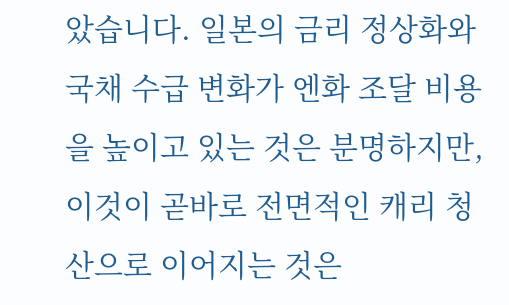았습니다. 일본의 금리 정상화와 국채 수급 변화가 엔화 조달 비용을 높이고 있는 것은 분명하지만, 이것이 곧바로 전면적인 캐리 청산으로 이어지는 것은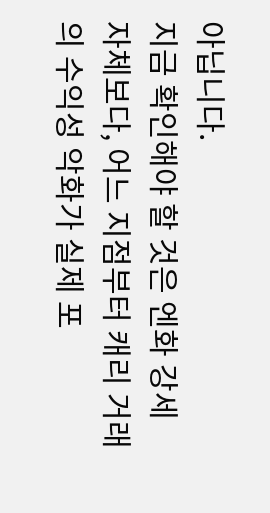아닙니다.
지금 확인해야 할 것은 엔화 강세 자체보다, 어느 지점부터 캐리 거래의 수익성 악화가 실제 포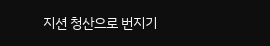지션 청산으로 번지기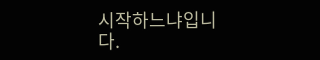시작하느냐입니다.